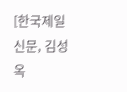[한국제일신문, 김성옥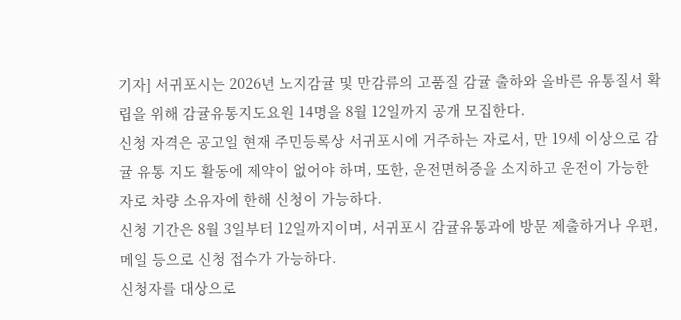기자] 서귀포시는 2026년 노지감귤 및 만감류의 고품질 감귤 출하와 올바른 유통질서 확립을 위해 감귤유통지도요원 14명을 8월 12일까지 공개 모집한다.
신청 자격은 공고일 현재 주민등록상 서귀포시에 거주하는 자로서, 만 19세 이상으로 감귤 유통 지도 활동에 제약이 없어야 하며, 또한, 운전면허증을 소지하고 운전이 가능한 자로 차량 소유자에 한해 신청이 가능하다.
신청 기간은 8월 3일부터 12일까지이며, 서귀포시 감귤유통과에 방문 제출하거나 우편, 메일 등으로 신청 접수가 가능하다.
신청자를 대상으로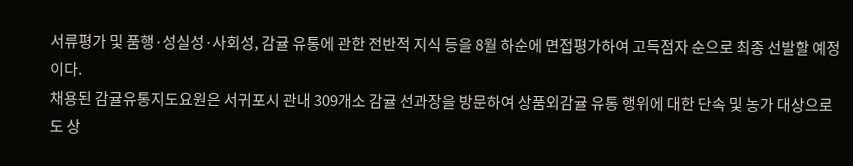서류평가 및 품행·성실성·사회성, 감귤 유통에 관한 전반적 지식 등을 8월 하순에 면접평가하여 고득점자 순으로 최종 선발할 예정이다.
채용된 감귤유통지도요원은 서귀포시 관내 309개소 감귤 선과장을 방문하여 상품외감귤 유통 행위에 대한 단속 및 농가 대상으로도 상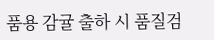품용 감귤 출하 시 품질검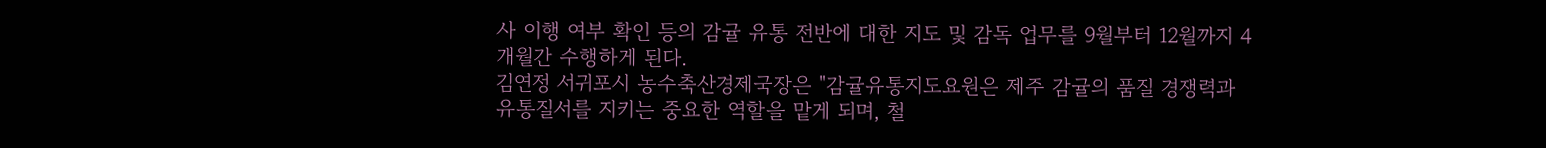사 이행 여부 확인 등의 감귤 유통 전반에 대한 지도 및 감독 업무를 9월부터 12월까지 4개월간 수행하게 된다.
김연정 서귀포시 농수축산경제국장은 "감귤유통지도요원은 제주 감귤의 품질 경쟁력과 유통질서를 지키는 중요한 역할을 맡게 되며, 철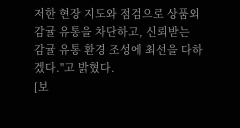저한 현장 지도와 점검으로 상품외감귤 유통을 차단하고, 신뢰받는 감귤 유통 환경 조성에 최선을 다하겠다."고 밝혔다.
[보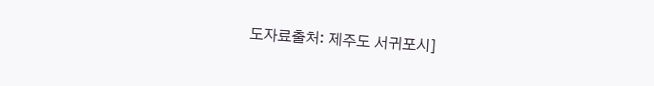도자료출처: 제주도 서귀포시]